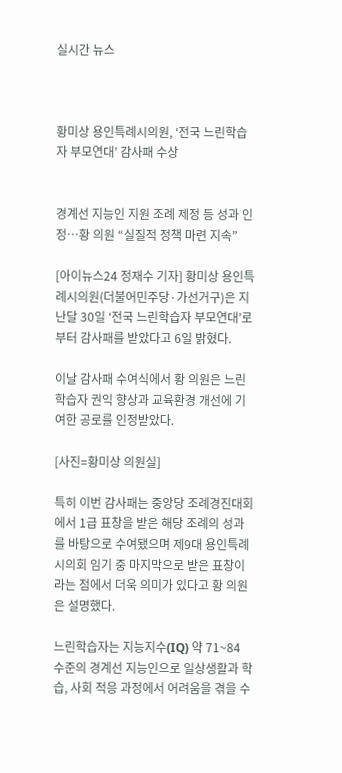실시간 뉴스



황미상 용인특례시의원, ‘전국 느린학습자 부모연대’ 감사패 수상


경계선 지능인 지원 조례 제정 등 성과 인정…황 의원 “실질적 정책 마련 지속”

[아이뉴스24 정재수 기자] 황미상 용인특례시의원(더불어민주당·가선거구)은 지난달 30일 ‘전국 느린학습자 부모연대’로부터 감사패를 받았다고 6일 밝혔다.

이날 감사패 수여식에서 황 의원은 느린학습자 권익 향상과 교육환경 개선에 기여한 공로를 인정받았다.

[사진=황미상 의원실]

특히 이번 감사패는 중앙당 조례경진대회에서 1급 표창을 받은 해당 조례의 성과를 바탕으로 수여됐으며 제9대 용인특례시의회 임기 중 마지막으로 받은 표창이라는 점에서 더욱 의미가 있다고 황 의원은 설명했다.

느린학습자는 지능지수(IQ) 약 71~84 수준의 경계선 지능인으로 일상생활과 학습, 사회 적응 과정에서 어려움을 겪을 수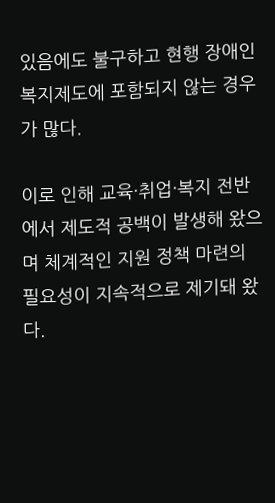있음에도 불구하고 현행 장애인 복지제도에 포함되지 않는 경우가 많다.

이로 인해 교육·취업·복지 전반에서 제도적 공백이 발생해 왔으며 체계적인 지원 정책 마련의 필요성이 지속적으로 제기돼 왔다.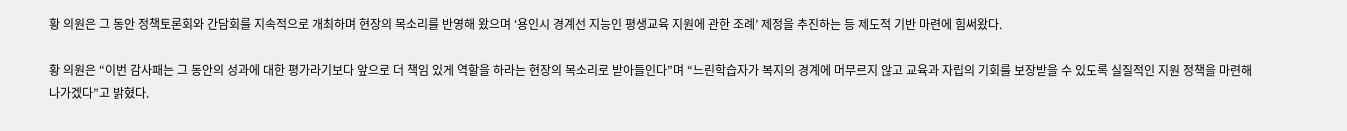황 의원은 그 동안 정책토론회와 간담회를 지속적으로 개최하며 현장의 목소리를 반영해 왔으며 ‘용인시 경계선 지능인 평생교육 지원에 관한 조례’ 제정을 추진하는 등 제도적 기반 마련에 힘써왔다.

황 의원은 “이번 감사패는 그 동안의 성과에 대한 평가라기보다 앞으로 더 책임 있게 역할을 하라는 현장의 목소리로 받아들인다”며 “느린학습자가 복지의 경계에 머무르지 않고 교육과 자립의 기회를 보장받을 수 있도록 실질적인 지원 정책을 마련해 나가겠다”고 밝혔다.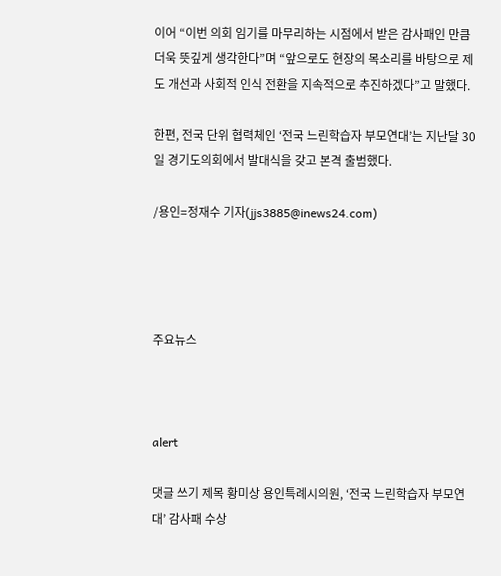이어 “이번 의회 임기를 마무리하는 시점에서 받은 감사패인 만큼 더욱 뜻깊게 생각한다”며 “앞으로도 현장의 목소리를 바탕으로 제도 개선과 사회적 인식 전환을 지속적으로 추진하겠다”고 말했다.

한편, 전국 단위 협력체인 ‘전국 느린학습자 부모연대’는 지난달 30일 경기도의회에서 발대식을 갖고 본격 출범했다.

/용인=정재수 기자(jjs3885@inews24.com)




주요뉴스



alert

댓글 쓰기 제목 황미상 용인특례시의원, ‘전국 느린학습자 부모연대’ 감사패 수상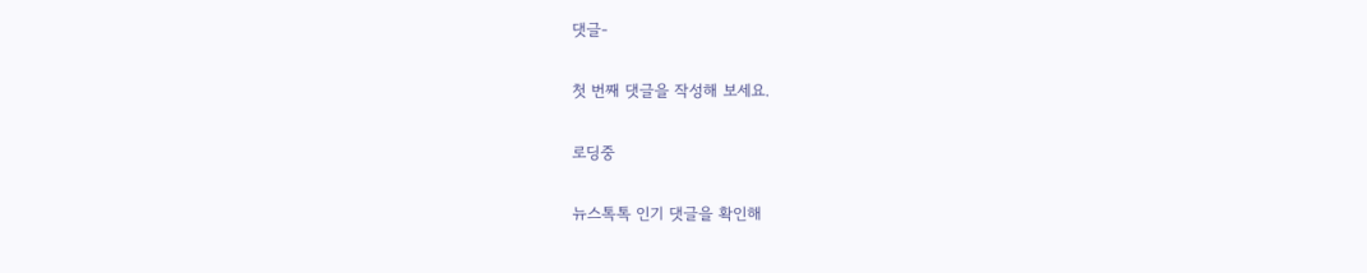댓글-

첫 번째 댓글을 작성해 보세요.

로딩중

뉴스톡톡 인기 댓글을 확인해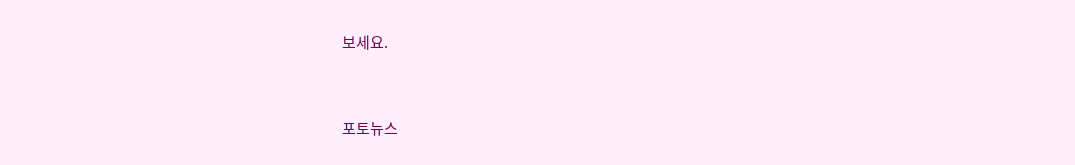보세요.



포토뉴스